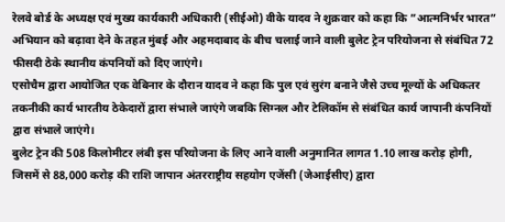रेलवे बोर्ड के अध्यक्ष एवं मुख्य कार्यकारी अधिकारी (सीईओ) वीके यादव ने शुक्रवार को कहा कि ”आत्मनिर्भर भारत” अभियान को बढ़ावा देने के तहत मुंबई और अहमदाबाद के बीच चलाई जाने वाली बुलेट ट्रेन परियोजना से संबंधित 72 फीसदी ठेके स्थानीय कंपनियों को दिए जाएंगे।
एसोचैम द्वारा आयोजित एक वेबिनार के दौरान यादव ने कहा कि पुल एवं सुरंग बनाने जैसे उच्च मूल्यों के अधिकतर तकनीकी कार्य भारतीय ठेकेदारों द्वारा संभाले जाएंगे जबकि सिग्नल और टेलिकॉम से संबंधित कार्य जापानी कंपनियों द्वारा संभाले जाएंगे।
बुलेट ट्रेन की 508 किलोमीटर लंबी इस परियोजना के लिए आने वाली अनुमानित लागत 1.10 लाख करोड़ होगी, जिसमें से 88,000 करोड़ की राशि जापान अंतरराष्ट्रीय सहयोग एजेंसी (जेआईसीए) द्वारा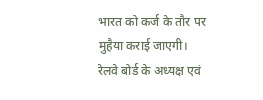भारत को कर्ज के तौर पर मुहैया कराई जाएगी।
रेलवे बोर्ड के अध्यक्ष एवं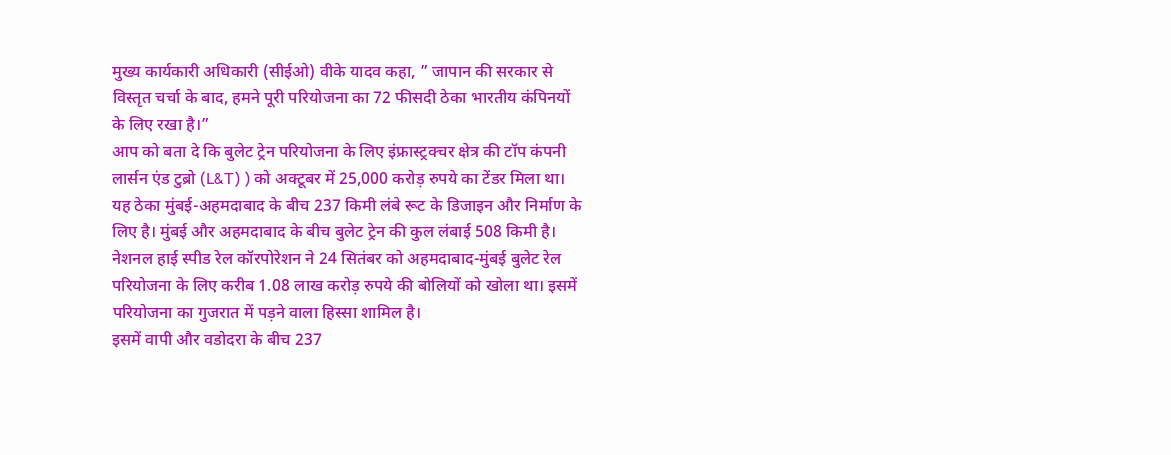मुख्य कार्यकारी अधिकारी (सीईओ) वीके यादव कहा, ” जापान की सरकार से विस्तृत चर्चा के बाद, हमने पूरी परियोजना का 72 फीसदी ठेका भारतीय कंपिनयों के लिए रखा है।”
आप को बता दे कि बुलेट ट्रेन परियोजना के लिए इंफ्रास्ट्रक्चर क्षेत्र की टॉप कंपनी लार्सन एंड टुब्रो (L&T) ) को अक्टूबर में 25,000 करोड़ रुपये का टेंडर मिला था। यह ठेका मुंबई-अहमदाबाद के बीच 237 किमी लंबे रूट के डिजाइन और निर्माण के लिए है। मुंबई और अहमदाबाद के बीच बुलेट ट्रेन की कुल लंबाई 508 किमी है।
नेशनल हाई स्पीड रेल कॉरपोरेशन ने 24 सितंबर को अहमदाबाद-मुंबई बुलेट रेल परियोजना के लिए करीब 1.08 लाख करोड़ रुपये की बोलियों को खोला था। इसमें परियोजना का गुजरात में पड़ने वाला हिस्सा शामिल है।
इसमें वापी और वडोदरा के बीच 237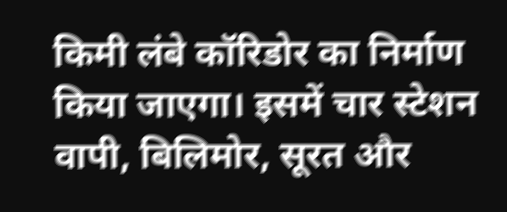किमी लंबे कॉरिडोर का निर्माण किया जाएगा। इसमें चार स्टेशन वापी, बिलिमोर, सूरत और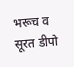भरूच व सूरत डीपो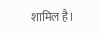शामिल है।